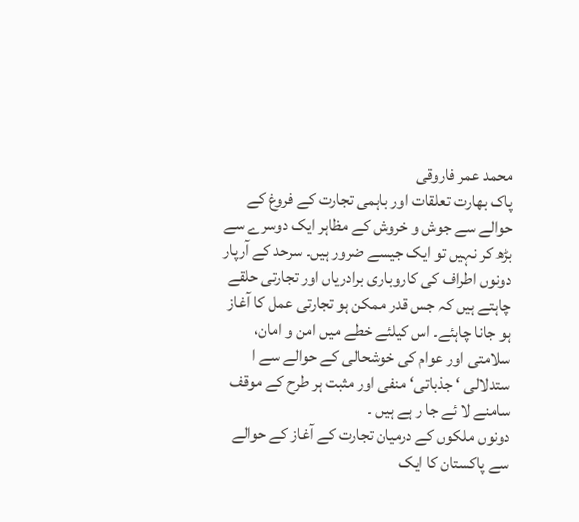محمد عمر فاروقی
پاک بھارت تعلقات اور باہمی تجارت کے فروغ کے حوالے سے جوش و خروش کے مظاہر ایک دوسرے سے بڑھ کر نہیں تو ایک جیسے ضرور ہیں۔ سرحد کے آرپار دونوں اطراف کی کاروباری برادریاں اور تجارتی حلقے چاہتے ہیں کہ جس قدر ممکن ہو تجارتی عمل کا آغاز ہو جانا چاہئے۔ اس کیلئے خطے میں امن و امان، سلامتی اور عوام کی خوشحالی کے حوالے سے ا ستدلالی ‘ جذباتی‘ منفی اور مثبت ہر طرح کے موقف سامنے لا ئے جا ر ہے ہیں ۔
دونوں ملکوں کے درمیان تجارت کے آغاز کے حوالے سے پاکستان کا ایک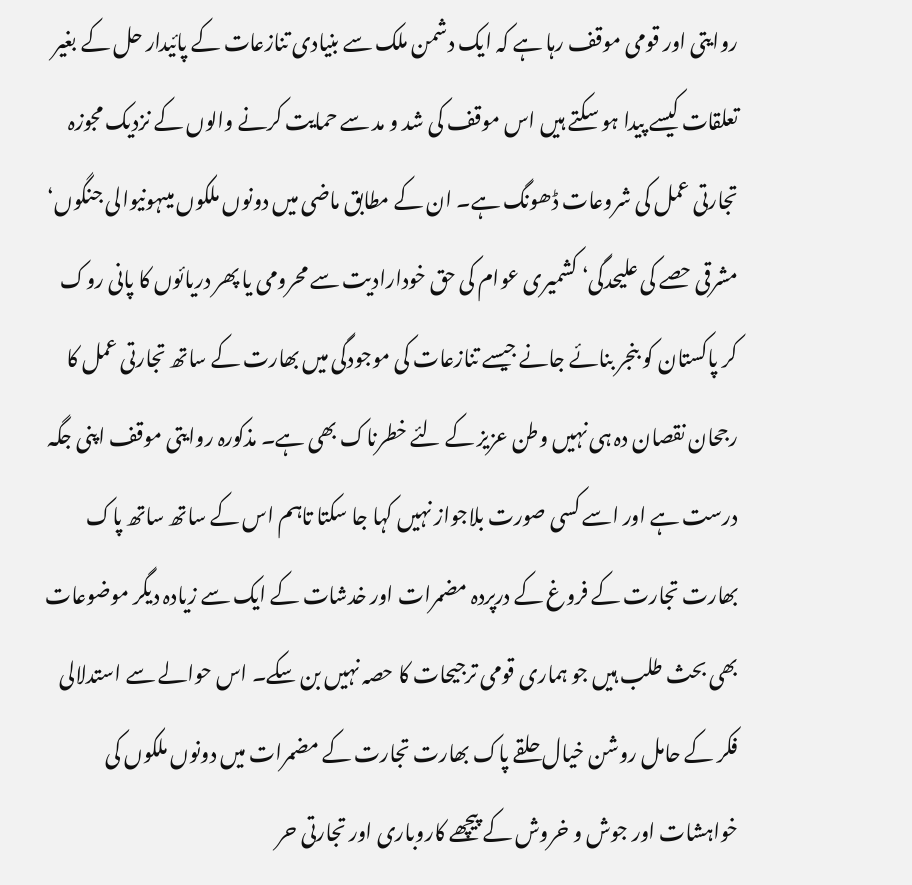روایتی اور قومی موقف رہا ہے کہ ایک دشمن ملک سے بنیادی تنازعات کے پائیدار حل کے بغیر تعلقات کیسے پیدا ہو سکتے ہیں اس موقف کی شد و مد سے حمایت کرنے والوں کے نزدیک مجوزہ تجارتی عمل کی شروعات ڈھونگ ہے۔ ان کے مطابق ماضی میں دونوں ملکوں میںہونیوالی جنگوں‘ مشرقی حصے کی علیحدگی‘ کشمیری عوام کی حق خودارادیت سے محرومی یا پھر دریائوں کا پانی روک کر پاکستان کو بنجر بنائے جانے جیسے تنازعات کی موجودگی میں بھارت کے ساتھ تجارتی عمل کا رجحان نقصان دہ ہی نہیں وطن عزیز کے لئے خطرناک بھی ہے۔ مذکورہ روایتی موقف اپنی جگہ درست ہے اور اسے کسی صورت بلاجواز نہیں کہا جا سکتا تاہم اس کے ساتھ ساتھ پاک بھارت تجارت کے فروغ کے درپردہ مضمرات اور خدشات کے ایک سے زیادہ دیگر موضوعات بھی بحث طلب ہیں جو ہماری قومی ترجیحات کا حصہ نہیں بن سکے۔ اس حوالے سے استدلالی فکر کے حامل روشن خیال حلقے پاک بھارت تجارت کے مضمرات میں دونوں ملکوں کی خواہشات اور جوش و خروش کے پیچھے کاروباری اور تجارتی حر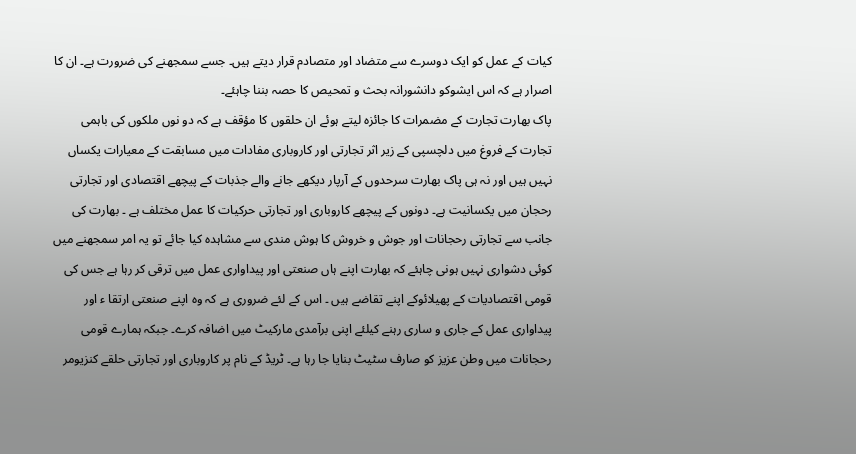کیات کے عمل کو ایک دوسرے سے متضاد اور متصادم قرار دیتے ہیں۔ جسے سمجھنے کی ضرورت ہے۔ ان کا اصرار ہے کہ اس ایشوکو دانشورانہ بحث و تمحیص کا حصہ بننا چاہئے۔
پاک بھارت تجارت کے مضمرات کا جائزہ لیتے ہوئے ان حلقوں کا مؤقف ہے کہ دو نوں ملکوں کی باہمی تجارت کے فروغ میں دلچسپی کے زیر اثر تجارتی اور کاروباری مفادات میں مسابقت کے معیارات یکساں نہیں ہیں اور نہ ہی پاک بھارت سرحدوں کے آرپار دیکھے جانے والے جذبات کے پیچھے اقتصادی اور تجارتی رحجان میں یکسانیت ہے۔ دونوں کے پیچھے کاروباری اور تجارتی حرکیات کا عمل مختلف ہے ۔ بھارت کی جانب سے تجارتی رحجانات اور جوش و خروش کا ہوش مندی سے مشاہدہ کیا جائے تو یہ امر سمجھنے میں کوئی دشواری نہیں ہونی چاہئے کہ بھارت اپنے ہاں صنعتی اور پیداواری عمل میں ترقی کر رہا ہے جس کی قومی اقتصادیات کے پھیلائوکے اپنے تقاضے ہیں ۔ اس کے لئے ضروری ہے کہ وہ اپنے صنعتی ارتقا ء اور پیداواری عمل کے جاری و ساری رہنے کیلئے اپنی برآمدی مارکیٹ میں اضافہ کرے۔ جبکہ ہمارے قومی رحجانات میں وطن عزیز کو صارف سٹیٹ بنایا جا رہا ہے۔ ٹریڈ کے نام پر کاروباری اور تجارتی حلقے کنزیومر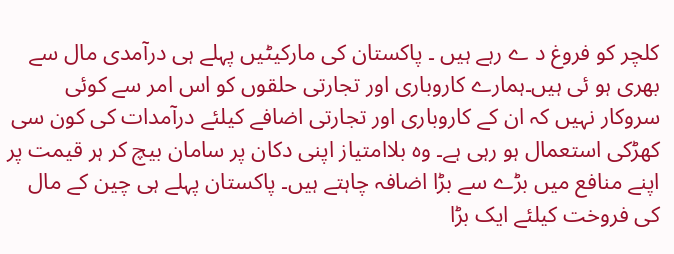کلچر کو فروغ د ے رہے ہیں ۔ پاکستان کی مارکیٹیں پہلے ہی درآمدی مال سے بھری ہو ئی ہیں۔ہمارے کاروباری اور تجارتی حلقوں کو اس امر سے کوئی سروکار نہیں کہ ان کے کاروباری اور تجارتی اضافے کیلئے درآمدات کی کون سی کھڑکی استعمال ہو رہی ہے۔ وہ بلاامتیاز اپنی دکان پر سامان بیچ کر ہر قیمت پر اپنے منافع میں بڑے سے بڑا اضافہ چاہتے ہیں۔ پاکستان پہلے ہی چین کے مال کی فروخت کیلئے ایک بڑا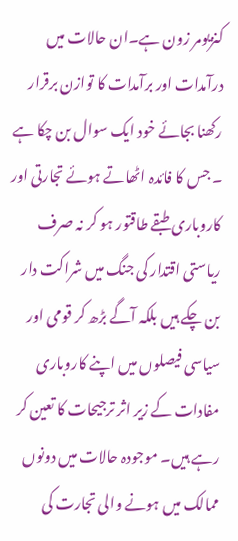کنزیومر زون ہے۔ان حالات میں درآمدات اور برآمدات کا توازن برقرار رکھنا بجائے خود ایک سوال بن چکا ہے ۔ جس کا فائدہ اٹھاتے ہوئے تجارتی اور کاروباری طبقے طاقتور ہو کر نہ صرف ریاستی اقتدار کی جنگ میں شراکت دار بن چکے ہیں بلکہ آگے بڑھ کر قومی اور سیاسی فیصلوں میں اپنے کاروباری مفادات کے زیر اثر ترجیحات کا تعین کر رہے ہیں۔ موجودہ حالات میں دونوں ممالک میں ہونے والی تجارت کی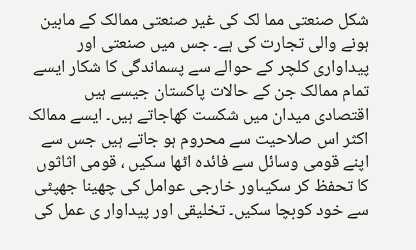شکل صنعتی مما لک کی غیر صنعتی ممالک کے مابین ہونے والی تجارت کی ہے۔ جس میں صنعتی اور پیداواری کلچر کے حوالے سے پسماندگی کا شکار ایسے تمام ممالک جن کے حالات پاکستان جیسے ہیں اقتصادی میدان میں شکست کھاجاتے ہیں۔ ایسے ممالک اکثر اس صلاحیت سے محروم ہو جاتے ہیں جس سے اپنے قومی وسائل سے فائدہ اٹھا سکیں ، قومی اثاثوں کا تحفظ کر سکیںاور خارجی عوامل کی چھینا جھپٹی سے خود کوبچا سکیں۔ تخلیقی اور پیداوار ی عمل کی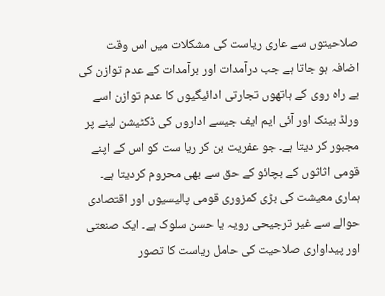صلاحیتوں سے عاری ریاست کی مشکلات میں اس وقت اضافہ ہو جاتا ہے جب درآمدات اور برآمدات کے عدم توازن کی بے راہ روی کے ہاتھوں تجارتی ادائیگیوں کا عدم توازن اسے ورلڈ بینک اور آئی ایم ایف جیسے اداروں کی ڈکٹیشن لینے پر مجبور کر دیتا ہے۔ جو عفریت بن کر ریا ست کو اس کے اپنے قومی اثاثوں کے بچائو کے حق سے بھی محروم کردیتا ہے۔ ہماری معیشت کی بڑی کمزوری قومی پالیسیوں اور اقتصادی حوالے سے غیر ترجیحی رویہ یا حسن سلوک ہے۔ ایک صنعتی اور پیداواری صلاحیت کی حامل ریاست کا تصور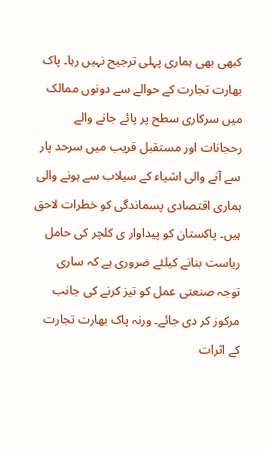کبھی بھی ہماری پہلی ترجیح نہیں رہا۔ پاک بھارت تجارت کے حوالے سے دونوں ممالک میں سرکاری سطح پر پائے جانے والے رحجانات اور مستقبل قریب میں سرحد پار سے آنے والی اشیاء کے سیلاب سے ہونے والی ہماری اقتصادی پسماندگی کو خطرات لاحق ہیں۔ پاکستان کو پیداوار ی کلچر کی حامل ریاست بنانے کیلئے ضروری ہے کہ ساری توجہ صنعتی عمل کو تیز کرنے کی جانب مرکوز کر دی جائے۔ ورنہ پاک بھارت تجارت کے اثرات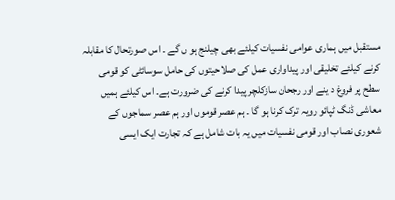مستقبل میں ہماری عوامی نفسیات کیلئے بھی چیلنج ہو ں گے ۔ اس صورتحال کا مقابلہ کرنے کیلئے تخلیقی اور پیداواری عمل کی صلاحیتوں کی حامل سوسائٹی کو قومی سطح پر فروغ د ینے اور رجحان سازکلچر پیدا کرنے کی ضرورت ہے۔ اس کیلئے ہمیں معاشی ڈنگ ٹپائو رویہ ترک کرنا ہو گا ۔ ہم عصر قوموں اور ہم عصر سماجوں کے شعوری نصاب اور قومی نفسیات میں یہ بات شامل ہے کہ تجارت ایک ایسی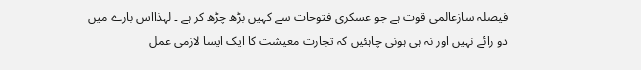فیصلہ سازعالمی قوت ہے جو عسکری فتوحات سے کہیں بڑھ چڑھ کر ہے ۔ لہذااس بارے میں دو رائے نہیں اور نہ ہی ہونی چاہئیں کہ تجارت معیشت کا ایک ایسا لازمی عمل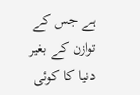ہے جس کے توازن کے بغیر دنیا کا کوئی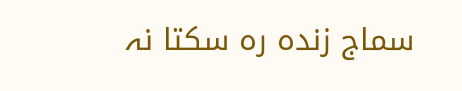سماج زندہ رہ سکتا نہ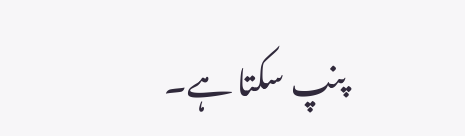پنپ سکتا ہے۔